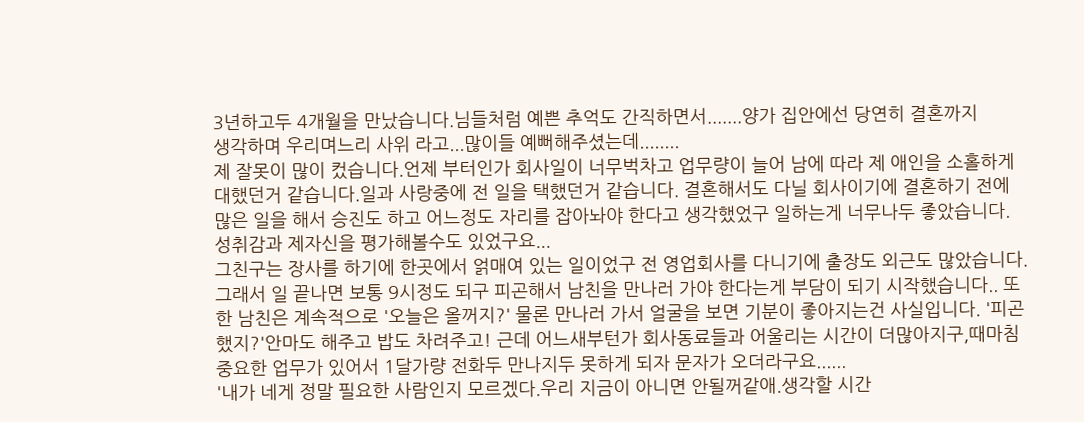3년하고두 4개월을 만났습니다.님들처럼 예쁜 추억도 간직하면서.......양가 집안에선 당연히 결혼까지
생각하며 우리며느리 사위 라고...많이들 예뻐해주셨는데........
제 잘못이 많이 컸습니다.언제 부터인가 회사일이 너무벅차고 업무량이 늘어 남에 따라 제 애인을 소홀하게 대했던거 같습니다.일과 사랑중에 전 일을 택했던거 같습니다. 결혼해서도 다닐 회사이기에 결혼하기 전에 많은 일을 해서 승진도 하고 어느정도 자리를 잡아놔야 한다고 생각했었구 일하는게 너무나두 좋았습니다. 성취감과 제자신을 평가해볼수도 있었구요...
그친구는 장사를 하기에 한곳에서 얽매여 있는 일이었구 전 영업회사를 다니기에 출장도 외근도 많았습니다.그래서 일 끝나면 보통 9시정도 되구 피곤해서 남친을 만나러 가야 한다는게 부담이 되기 시작했습니다.. 또한 남친은 계속적으로 '오늘은 올꺼지?' 물론 만나러 가서 얼굴을 보면 기분이 좋아지는건 사실입니다. '피곤했지?'안마도 해주고 밥도 차려주고! 근데 어느새부턴가 회사동료들과 어울리는 시간이 더많아지구,때마침 중요한 업무가 있어서 1달가량 전화두 만나지두 못하게 되자 문자가 오더라구요......
'내가 네게 정말 필요한 사람인지 모르겠다.우리 지금이 아니면 안될꺼같애.생각할 시간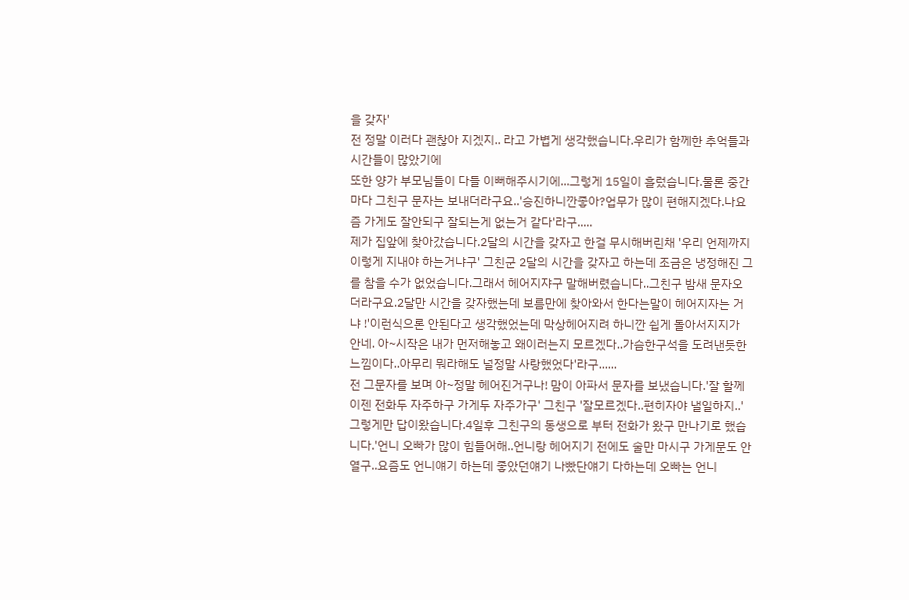을 갖자'
전 정말 이러다 괜찮아 지겠지.. 라고 가볍게 생각했습니다.우리가 함께한 추억들과 시간들이 많았기에
또한 양가 부모님들이 다들 이뻐해주시기에...그렇게 15일이 흘렀습니다.물론 중간마다 그친구 문자는 보내더라구요..'승진하니깐좋아?업무가 많이 편해지겠다.나요즘 가게도 잘안되구 잘되는게 없는거 같다'라구.....
제가 집앞에 찾아갔습니다.2달의 시간을 갖자고 한걸 무시해버린채 '우리 언제까지 이렇게 지내야 하는거냐구' 그친군 2달의 시간을 갖자고 하는데 조금은 냉정해진 그를 참을 수가 없었습니다.그래서 헤어지쟈구 말해버렸습니다..그친구 밤새 문자오더라구요.2달만 시간을 갖자했는데 보름만에 찾아와서 한다는말이 헤어지자는 거냐 !'이런식으론 안된다고 생각했었는데 막상헤어지려 하니깐 쉽게 돌아서지지가 안네. 아~시작은 내가 먼저해놓고 왜이러는지 모르겠다..가슴한구석을 도려낸듯한 느낌이다..아무리 뭐라해도 널정말 사랑했었다'라구......
전 그문자를 보며 아~정말 헤어진거구나! 맘이 아파서 문자를 보냈습니다.'잘 할께 이젠 전화두 자주하구 가게두 자주가구' 그친구 '잘모르겠다..편히자야 낼일하지..' 그렇게만 답이왔습니다.4일후 그친구의 동생으로 부터 전화가 왔구 만나기로 했습니다.'언니 오빠가 많이 힘들어해..언니랑 헤어지기 전에도 술만 마시구 가게문도 안열구..요즘도 언니얘기 하는데 좋았던얘기 나빴단얘기 다하는데 오빠는 언니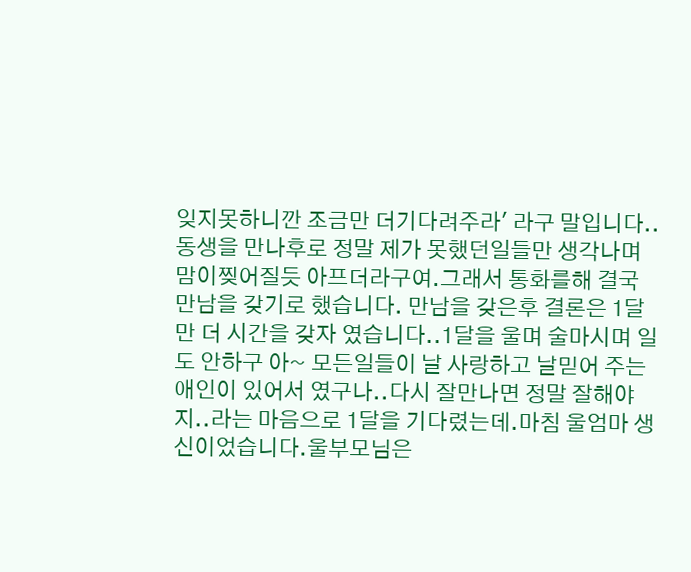잊지못하니깐 조금만 더기다려주라' 라구 말입니다..동생을 만나후로 정말 제가 못했던일들만 생각나며 맘이찢어질듯 아프더라구여.그래서 통화를해 결국 만남을 갖기로 했습니다. 만남을 갖은후 결론은 1달만 더 시간을 갖자 였습니다..1달을 울며 술마시며 일도 안하구 아~ 모든일들이 날 사랑하고 날믿어 주는 애인이 있어서 였구나..다시 잘만나면 정말 잘해야지..라는 마음으로 1달을 기다렸는데.마침 울엄마 생신이었습니다.울부모님은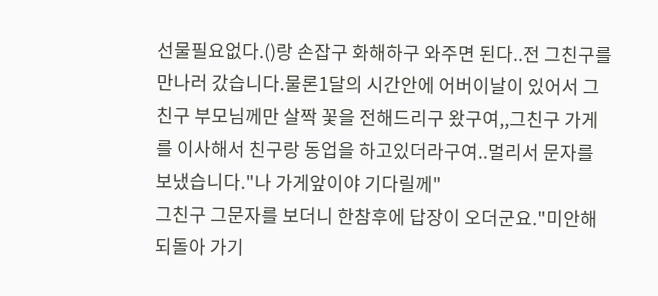선물필요없다.()랑 손잡구 화해하구 와주면 된다..전 그친구를 만나러 갔습니다.물론1달의 시간안에 어버이날이 있어서 그친구 부모님께만 살짝 꽃을 전해드리구 왔구여,,그친구 가게를 이사해서 친구랑 동업을 하고있더라구여..멀리서 문자를 보냈습니다."나 가게앞이야 기다릴께"
그친구 그문자를 보더니 한참후에 답장이 오더군요."미안해 되돌아 가기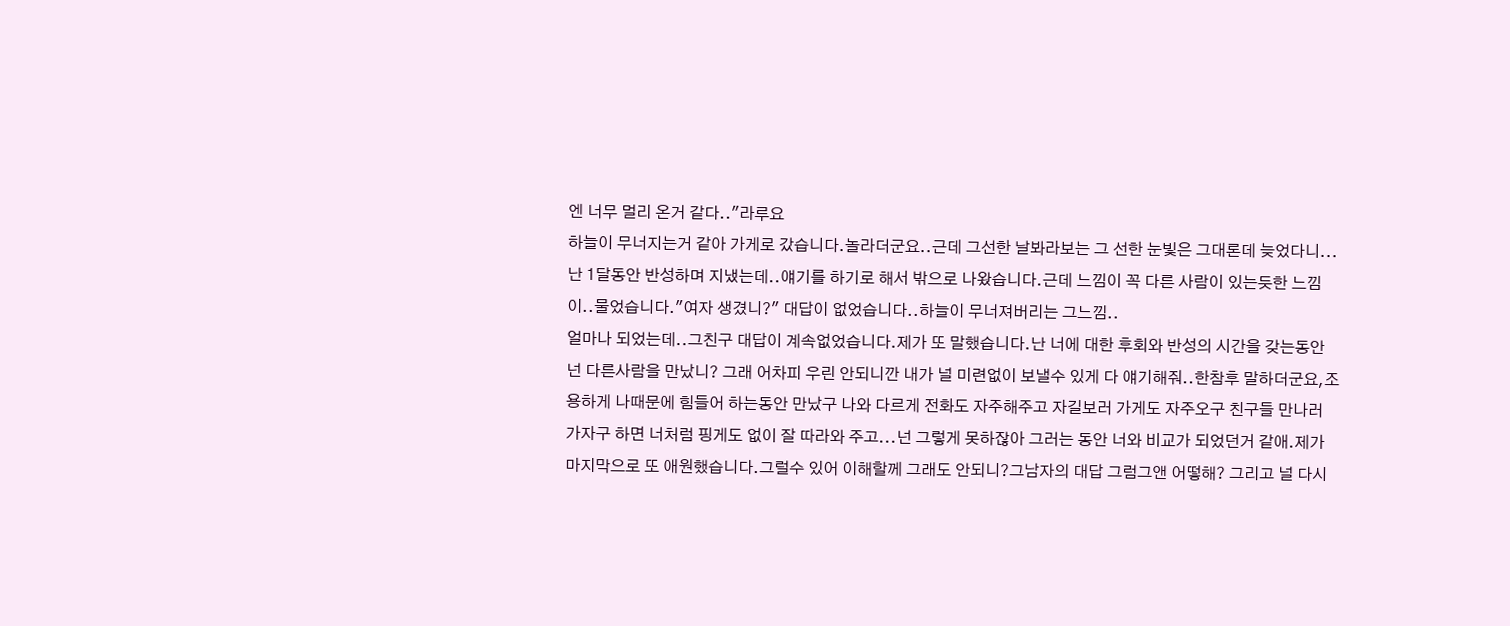엔 너무 멀리 온거 같다.."라루요
하늘이 무너지는거 같아 가게로 갔습니다.놀라더군요..근데 그선한 날봐라보는 그 선한 눈빛은 그대론데 늦었다니...난 1달동안 반성하며 지냈는데..얘기를 하기로 해서 밖으로 나왔습니다.근데 느낌이 꼭 다른 사람이 있는듯한 느낌이..물었습니다."여자 생겼니?" 대답이 없었습니다..하늘이 무너져버리는 그느낌..
얼마나 되었는데..그친구 대답이 계속없었습니다.제가 또 말했습니다.난 너에 대한 후회와 반성의 시간을 갖는동안 넌 다른사람을 만났니? 그래 어차피 우린 안되니깐 내가 널 미련없이 보낼수 있게 다 얘기해줘..한참후 말하더군요,조용하게 나때문에 힘들어 하는동안 만났구 나와 다르게 전화도 자주해주고 자길보러 가게도 자주오구 친구들 만나러 가자구 하면 너처럼 핑게도 없이 잘 따라와 주고...넌 그렇게 못하잖아 그러는 동안 너와 비교가 되었던거 같애.제가 마지막으로 또 애원했습니다.그럴수 있어 이해할께 그래도 안되니?그남자의 대답 그럼그앤 어떻해? 그리고 널 다시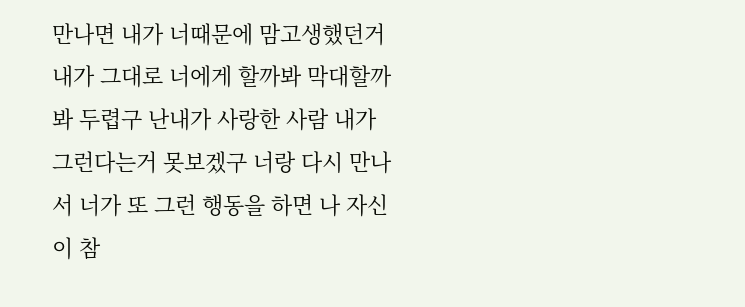만나면 내가 너때문에 맘고생했던거 내가 그대로 너에게 할까봐 막대할까봐 두렵구 난내가 사랑한 사람 내가 그런다는거 못보겠구 너랑 다시 만나서 너가 또 그런 행동을 하면 나 자신이 참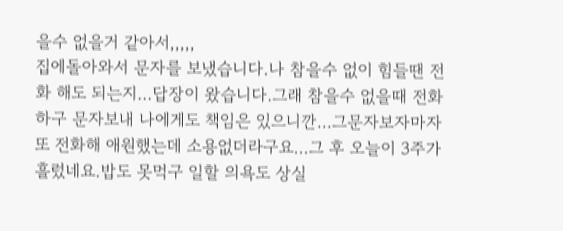을수 없을거 같아서,,,,,
집에돌아와서 문자를 보냈습니다.나 참을수 없이 힘들땐 전화 해도 되는지...답장이 왔습니다.그래 참을수 없을때 전화하구 문자보내 나에게도 책임은 있으니깐...그문자보자마자 또 전화해 애원했는데 소용없더라구요...그 후 오늘이 3주가 흘렀네요.밥도 못먹구 일할 의욕도 상실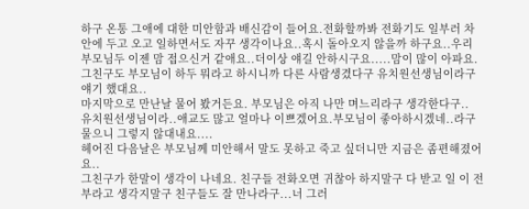하구 온통 그애에 대한 미안함과 배신감이 들어요.전화할까봐 전화기도 일부러 차안에 두고 오고 일하면서도 자꾸 생각이나요..혹시 돌아오지 않을까 하구요..우리 부모님두 이젠 맘 접으신거 같애요..더이상 얘길 안하시구요.....맘이 많이 아파요.그친구도 부모님이 하두 뭐라고 하시니까 다른 사람생겼다구 유치원선생님이라구 얘기 했대요..
마지막으로 만난날 물어 봤거든요. 부모님은 아직 나만 며느리라구 생각한다구..
유치원선생님이라..애교도 많고 얼마나 이쁘겠어요.부모님이 좋아하시겠네..라구물으니 그렇지 않대내요....
헤어진 다음날은 부모님께 미안해서 말도 못하고 죽고 싶더니만 지금은 좀편해졌어요..
그친구가 한말이 생각이 나네요. 친구들 전화오면 귀찮아 하지말구 다 받고 일 이 전부라고 생각지말구 친구들도 잘 만나라구...너 그러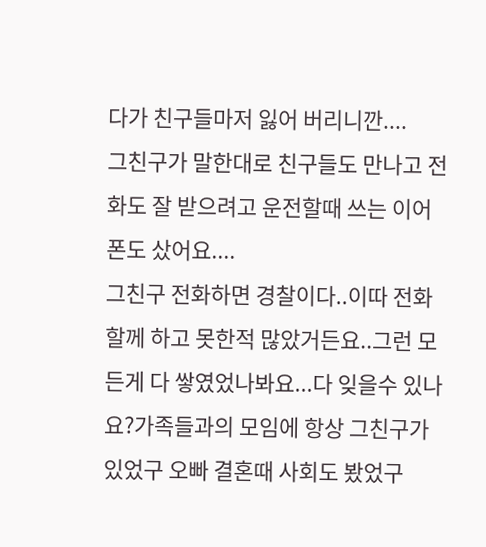다가 친구들마저 잃어 버리니깐....
그친구가 말한대로 친구들도 만나고 전화도 잘 받으려고 운전할때 쓰는 이어폰도 샀어요....
그친구 전화하면 경찰이다..이따 전화 할께 하고 못한적 많았거든요..그런 모든게 다 쌓였었나봐요...다 잊을수 있나요?가족들과의 모임에 항상 그친구가 있었구 오빠 결혼때 사회도 봤었구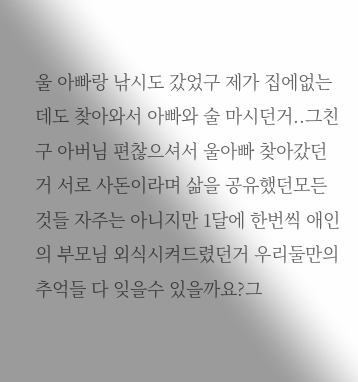울 아빠랑 낚시도 갔었구 제가 집에없는데도 찾아와서 아빠와 술 마시던거..그친구 아버님 편찮으셔서 울아빠 찾아갔던거 서로 사돈이라며 삶을 공유했던모든것들 자주는 아니지만 1달에 한번씩 애인의 부모님 외식시켜드렸던거 우리둘만의 추억들 다 잊을수 있을까요?그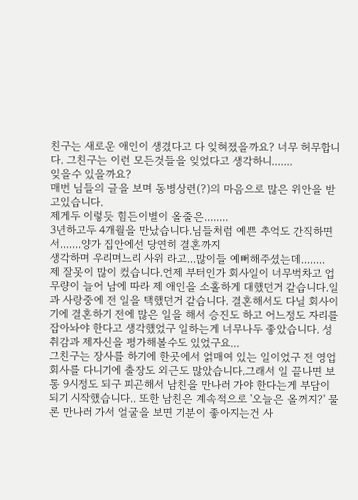친구는 새로운 애인이 생겼다고 다 잊혀졌을까요? 너무 허무합니다. 그친구는 이런 모든것들을 잊었다고 생각하니.......
잊을수 있을까요?
매번 님들의 글을 보며 동병상련(?)의 마음으로 많은 위안을 받고있습니다.
제게두 이렇듯 힘든이별이 올줄은........
3년하고두 4개월을 만났습니다.님들처럼 예쁜 추억도 간직하면서.......양가 집안에선 당연히 결혼까지
생각하며 우리며느리 사위 라고...많이들 예뻐해주셨는데........
제 잘못이 많이 컸습니다.언제 부터인가 회사일이 너무벅차고 업무량이 늘어 남에 따라 제 애인을 소홀하게 대했던거 같습니다.일과 사랑중에 전 일을 택했던거 같습니다. 결혼해서도 다닐 회사이기에 결혼하기 전에 많은 일을 해서 승진도 하고 어느정도 자리를 잡아놔야 한다고 생각했었구 일하는게 너무나두 좋았습니다. 성취감과 제자신을 평가해볼수도 있었구요...
그친구는 장사를 하기에 한곳에서 얽매여 있는 일이었구 전 영업회사를 다니기에 출장도 외근도 많았습니다.그래서 일 끝나면 보통 9시정도 되구 피곤해서 남친을 만나러 가야 한다는게 부담이 되기 시작했습니다.. 또한 남친은 계속적으로 '오늘은 올꺼지?' 물론 만나러 가서 얼굴을 보면 기분이 좋아지는건 사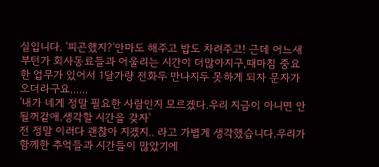실입니다. '피곤했지?'안마도 해주고 밥도 차려주고! 근데 어느새부턴가 회사동료들과 어울리는 시간이 더많아지구,때마침 중요한 업무가 있어서 1달가량 전화두 만나지두 못하게 되자 문자가 오더라구요......
'내가 네게 정말 필요한 사람인지 모르겠다.우리 지금이 아니면 안될꺼같애.생각할 시간을 갖자'
전 정말 이러다 괜찮아 지겠지.. 라고 가볍게 생각했습니다.우리가 함께한 추억들과 시간들이 많았기에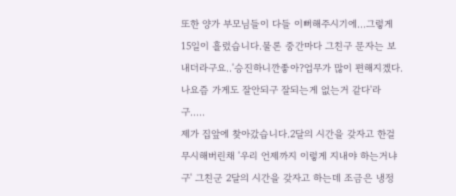또한 양가 부모님들이 다들 이뻐해주시기에...그렇게 15일이 흘렀습니다.물론 중간마다 그친구 문자는 보내더라구요..'승진하니깐좋아?업무가 많이 편해지겠다.나요즘 가게도 잘안되구 잘되는게 없는거 같다'라구.....
제가 집앞에 찾아갔습니다.2달의 시간을 갖자고 한걸 무시해버린채 '우리 언제까지 이렇게 지내야 하는거냐구' 그친군 2달의 시간을 갖자고 하는데 조금은 냉정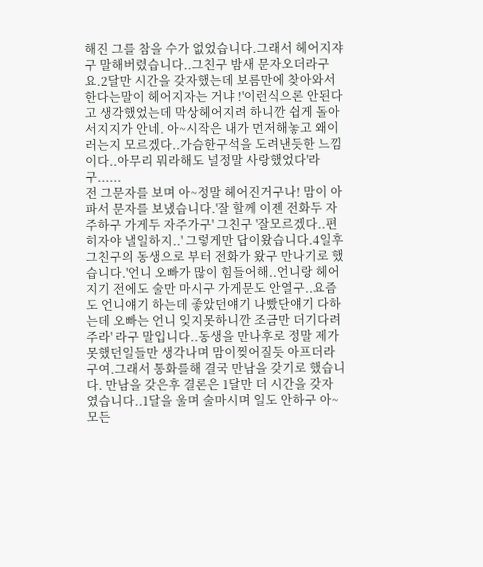해진 그를 참을 수가 없었습니다.그래서 헤어지쟈구 말해버렸습니다..그친구 밤새 문자오더라구요.2달만 시간을 갖자했는데 보름만에 찾아와서 한다는말이 헤어지자는 거냐 !'이런식으론 안된다고 생각했었는데 막상헤어지려 하니깐 쉽게 돌아서지지가 안네. 아~시작은 내가 먼저해놓고 왜이러는지 모르겠다..가슴한구석을 도려낸듯한 느낌이다..아무리 뭐라해도 널정말 사랑했었다'라구......
전 그문자를 보며 아~정말 헤어진거구나! 맘이 아파서 문자를 보냈습니다.'잘 할께 이젠 전화두 자주하구 가게두 자주가구' 그친구 '잘모르겠다..편히자야 낼일하지..' 그렇게만 답이왔습니다.4일후 그친구의 동생으로 부터 전화가 왔구 만나기로 했습니다.'언니 오빠가 많이 힘들어해..언니랑 헤어지기 전에도 술만 마시구 가게문도 안열구..요즘도 언니얘기 하는데 좋았던얘기 나빴단얘기 다하는데 오빠는 언니 잊지못하니깐 조금만 더기다려주라' 라구 말입니다..동생을 만나후로 정말 제가 못했던일들만 생각나며 맘이찢어질듯 아프더라구여.그래서 통화를해 결국 만남을 갖기로 했습니다. 만남을 갖은후 결론은 1달만 더 시간을 갖자 였습니다..1달을 울며 술마시며 일도 안하구 아~ 모든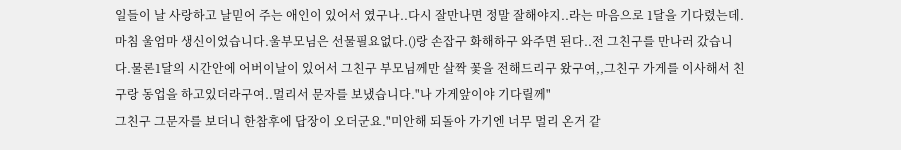일들이 날 사랑하고 날믿어 주는 애인이 있어서 였구나..다시 잘만나면 정말 잘해야지..라는 마음으로 1달을 기다렸는데.마침 울엄마 생신이었습니다.울부모님은 선물필요없다.()랑 손잡구 화해하구 와주면 된다..전 그친구를 만나러 갔습니다.물론1달의 시간안에 어버이날이 있어서 그친구 부모님께만 살짝 꽃을 전해드리구 왔구여,,그친구 가게를 이사해서 친구랑 동업을 하고있더라구여..멀리서 문자를 보냈습니다."나 가게앞이야 기다릴께"
그친구 그문자를 보더니 한참후에 답장이 오더군요."미안해 되돌아 가기엔 너무 멀리 온거 같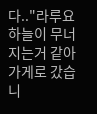다.."라루요
하늘이 무너지는거 같아 가게로 갔습니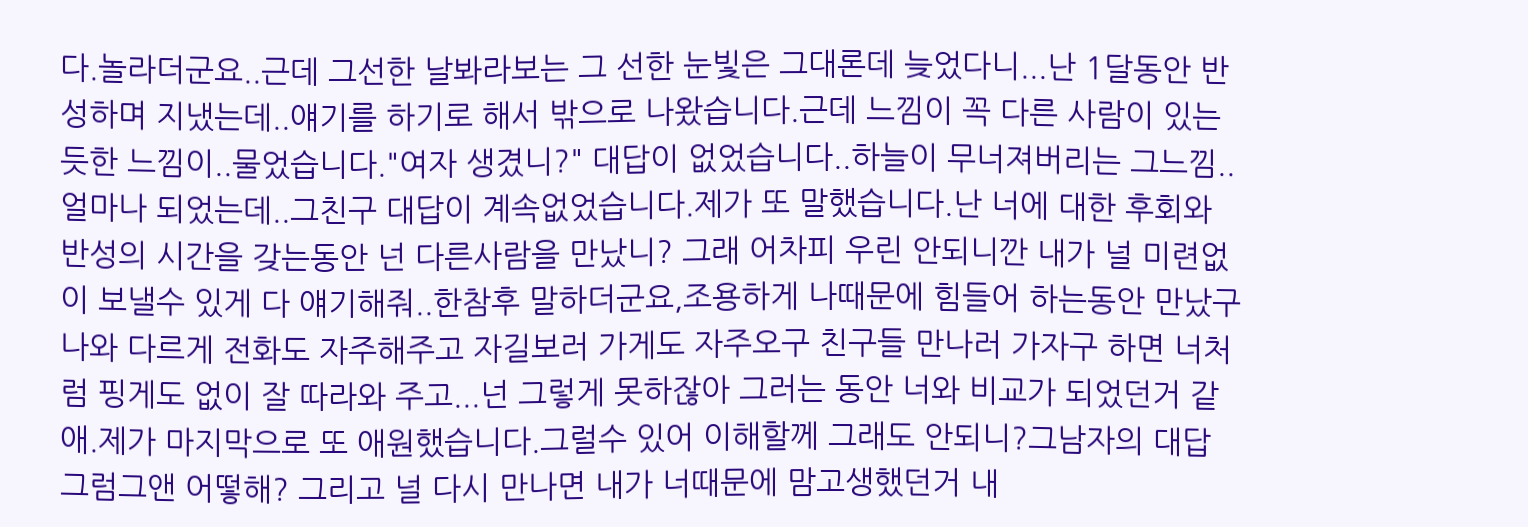다.놀라더군요..근데 그선한 날봐라보는 그 선한 눈빛은 그대론데 늦었다니...난 1달동안 반성하며 지냈는데..얘기를 하기로 해서 밖으로 나왔습니다.근데 느낌이 꼭 다른 사람이 있는듯한 느낌이..물었습니다."여자 생겼니?" 대답이 없었습니다..하늘이 무너져버리는 그느낌..
얼마나 되었는데..그친구 대답이 계속없었습니다.제가 또 말했습니다.난 너에 대한 후회와 반성의 시간을 갖는동안 넌 다른사람을 만났니? 그래 어차피 우린 안되니깐 내가 널 미련없이 보낼수 있게 다 얘기해줘..한참후 말하더군요,조용하게 나때문에 힘들어 하는동안 만났구 나와 다르게 전화도 자주해주고 자길보러 가게도 자주오구 친구들 만나러 가자구 하면 너처럼 핑게도 없이 잘 따라와 주고...넌 그렇게 못하잖아 그러는 동안 너와 비교가 되었던거 같애.제가 마지막으로 또 애원했습니다.그럴수 있어 이해할께 그래도 안되니?그남자의 대답 그럼그앤 어떻해? 그리고 널 다시 만나면 내가 너때문에 맘고생했던거 내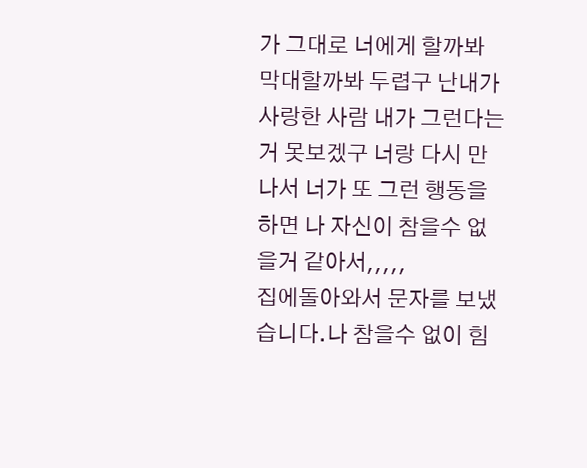가 그대로 너에게 할까봐 막대할까봐 두렵구 난내가 사랑한 사람 내가 그런다는거 못보겠구 너랑 다시 만나서 너가 또 그런 행동을 하면 나 자신이 참을수 없을거 같아서,,,,,
집에돌아와서 문자를 보냈습니다.나 참을수 없이 힘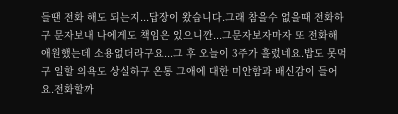들땐 전화 해도 되는지...답장이 왔습니다.그래 참을수 없을때 전화하구 문자보내 나에게도 책임은 있으니깐...그문자보자마자 또 전화해 애원했는데 소용없더라구요...그 후 오늘이 3주가 흘렀네요.밥도 못먹구 일할 의욕도 상실하구 온통 그애에 대한 미안함과 배신감이 들어요.전화할까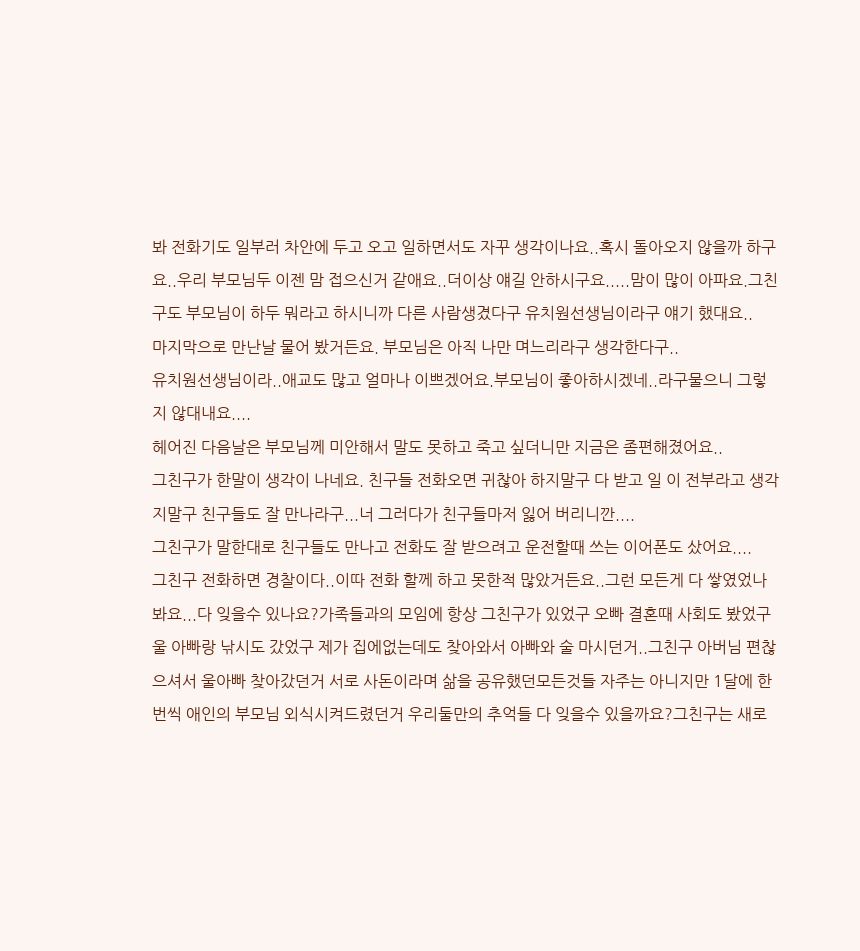봐 전화기도 일부러 차안에 두고 오고 일하면서도 자꾸 생각이나요..혹시 돌아오지 않을까 하구요..우리 부모님두 이젠 맘 접으신거 같애요..더이상 얘길 안하시구요.....맘이 많이 아파요.그친구도 부모님이 하두 뭐라고 하시니까 다른 사람생겼다구 유치원선생님이라구 얘기 했대요..
마지막으로 만난날 물어 봤거든요. 부모님은 아직 나만 며느리라구 생각한다구..
유치원선생님이라..애교도 많고 얼마나 이쁘겠어요.부모님이 좋아하시겠네..라구물으니 그렇지 않대내요....
헤어진 다음날은 부모님께 미안해서 말도 못하고 죽고 싶더니만 지금은 좀편해졌어요..
그친구가 한말이 생각이 나네요. 친구들 전화오면 귀찮아 하지말구 다 받고 일 이 전부라고 생각지말구 친구들도 잘 만나라구...너 그러다가 친구들마저 잃어 버리니깐....
그친구가 말한대로 친구들도 만나고 전화도 잘 받으려고 운전할때 쓰는 이어폰도 샀어요....
그친구 전화하면 경찰이다..이따 전화 할께 하고 못한적 많았거든요..그런 모든게 다 쌓였었나봐요...다 잊을수 있나요?가족들과의 모임에 항상 그친구가 있었구 오빠 결혼때 사회도 봤었구 울 아빠랑 낚시도 갔었구 제가 집에없는데도 찾아와서 아빠와 술 마시던거..그친구 아버님 편찮으셔서 울아빠 찾아갔던거 서로 사돈이라며 삶을 공유했던모든것들 자주는 아니지만 1달에 한번씩 애인의 부모님 외식시켜드렸던거 우리둘만의 추억들 다 잊을수 있을까요?그친구는 새로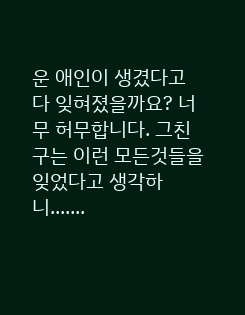운 애인이 생겼다고 다 잊혀졌을까요? 너무 허무합니다. 그친구는 이런 모든것들을 잊었다고 생각하니.......